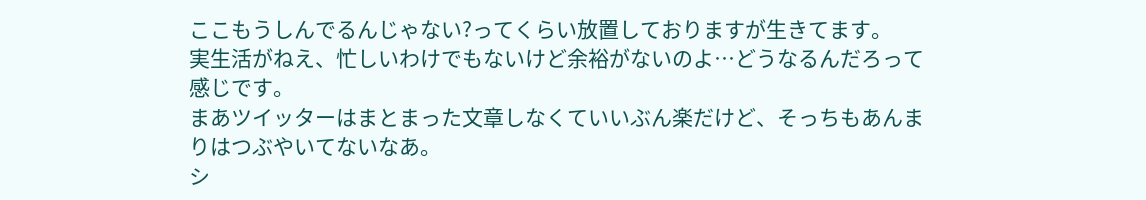ここもうしんでるんじゃない?ってくらい放置しておりますが生きてます。
実生活がねえ、忙しいわけでもないけど余裕がないのよ…どうなるんだろって感じです。
まあツイッターはまとまった文章しなくていいぶん楽だけど、そっちもあんまりはつぶやいてないなあ。
シ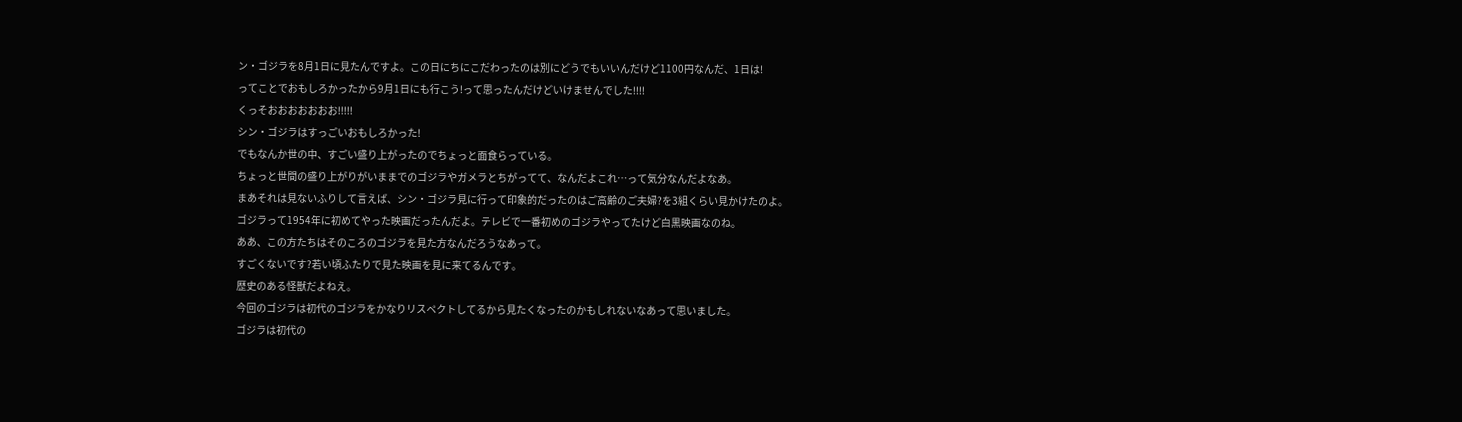ン・ゴジラを8月1日に見たんですよ。この日にちにこだわったのは別にどうでもいいんだけど1100円なんだ、1日は!
ってことでおもしろかったから9月1日にも行こう!って思ったんだけどいけませんでした!!!!
くっそおおおおおおお!!!!!
シン・ゴジラはすっごいおもしろかった!
でもなんか世の中、すごい盛り上がったのでちょっと面食らっている。
ちょっと世間の盛り上がりがいままでのゴジラやガメラとちがってて、なんだよこれ…って気分なんだよなあ。
まあそれは見ないふりして言えば、シン・ゴジラ見に行って印象的だったのはご高齢のご夫婦?を3組くらい見かけたのよ。
ゴジラって1954年に初めてやった映画だったんだよ。テレビで一番初めのゴジラやってたけど白黒映画なのね。
ああ、この方たちはそのころのゴジラを見た方なんだろうなあって。
すごくないです?若い頃ふたりで見た映画を見に来てるんです。
歴史のある怪獣だよねえ。
今回のゴジラは初代のゴジラをかなりリスペクトしてるから見たくなったのかもしれないなあって思いました。
ゴジラは初代の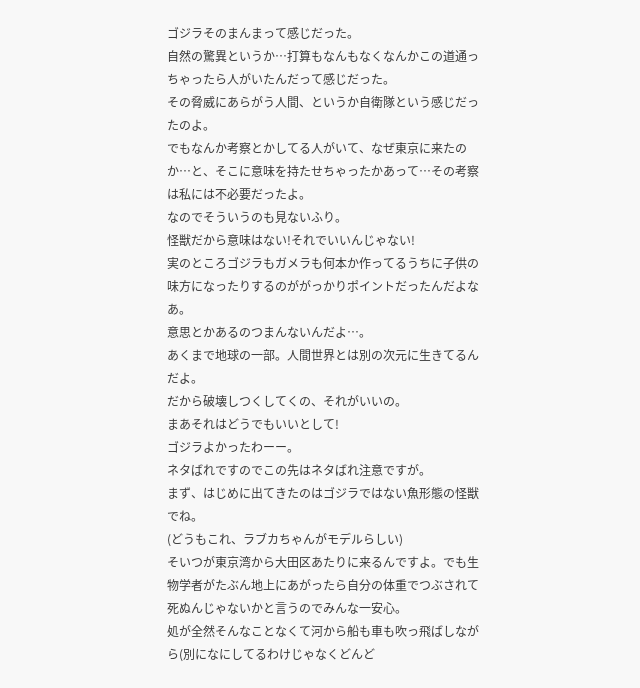ゴジラそのまんまって感じだった。
自然の驚異というか…打算もなんもなくなんかこの道通っちゃったら人がいたんだって感じだった。
その脅威にあらがう人間、というか自衛隊という感じだったのよ。
でもなんか考察とかしてる人がいて、なぜ東京に来たのか…と、そこに意味を持たせちゃったかあって…その考察は私には不必要だったよ。
なのでそういうのも見ないふり。
怪獣だから意味はない!それでいいんじゃない!
実のところゴジラもガメラも何本か作ってるうちに子供の味方になったりするのががっかりポイントだったんだよなあ。
意思とかあるのつまんないんだよ…。
あくまで地球の一部。人間世界とは別の次元に生きてるんだよ。
だから破壊しつくしてくの、それがいいの。
まあそれはどうでもいいとして!
ゴジラよかったわーー。
ネタばれですのでこの先はネタばれ注意ですが。
まず、はじめに出てきたのはゴジラではない魚形態の怪獣でね。
(どうもこれ、ラブカちゃんがモデルらしい)
そいつが東京湾から大田区あたりに来るんですよ。でも生物学者がたぶん地上にあがったら自分の体重でつぶされて死ぬんじゃないかと言うのでみんな一安心。
処が全然そんなことなくて河から船も車も吹っ飛ばしながら(別になにしてるわけじゃなくどんど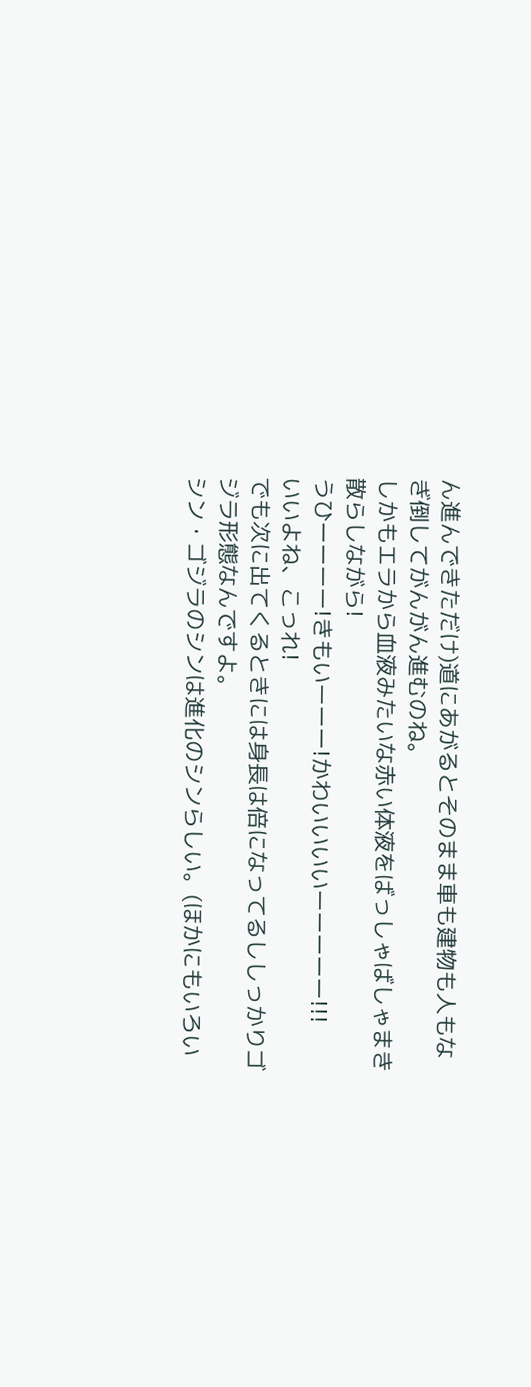ん進んできただけ)道にあがるとそのまま車も建物も人もなぎ倒してがんがん進むのね。
しかもエラから血液みたいな赤い体液をばっしゃばしゃまき散らしながら!
うひーーーー!きもいーーー!かわいいいいーーーーー!!!
いいよね、こっれ!
でも次に出てくるときには身長は倍になってるししっかりゴジラ形態なんですよ。
シン・ゴジラのシンは進化のシンらしい。(ほかにもいろい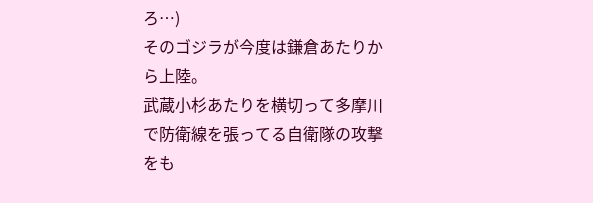ろ…)
そのゴジラが今度は鎌倉あたりから上陸。
武蔵小杉あたりを横切って多摩川で防衛線を張ってる自衛隊の攻撃をも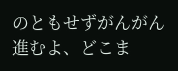のともせずがんがん進むよ、どこま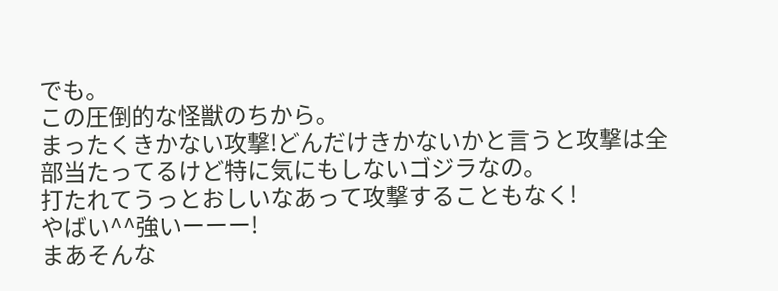でも。
この圧倒的な怪獣のちから。
まったくきかない攻撃!どんだけきかないかと言うと攻撃は全部当たってるけど特に気にもしないゴジラなの。
打たれてうっとおしいなあって攻撃することもなく!
やばい^^強いーーー!
まあそんな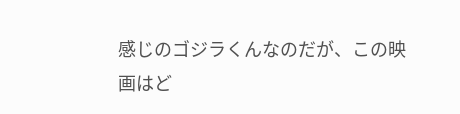感じのゴジラくんなのだが、この映画はど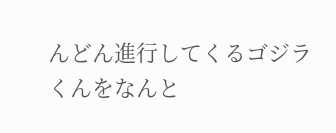んどん進行してくるゴジラくんをなんと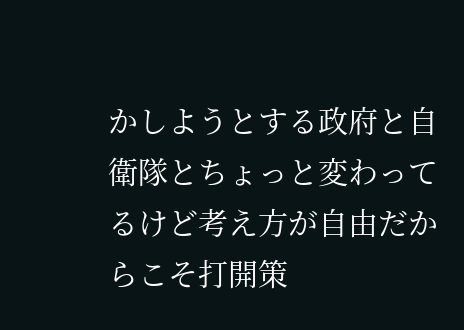かしようとする政府と自衛隊とちょっと変わってるけど考え方が自由だからこそ打開策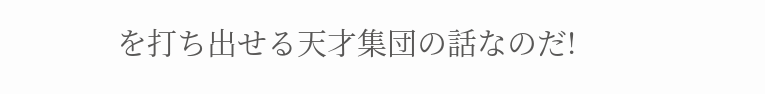を打ち出せる天才集団の話なのだ!